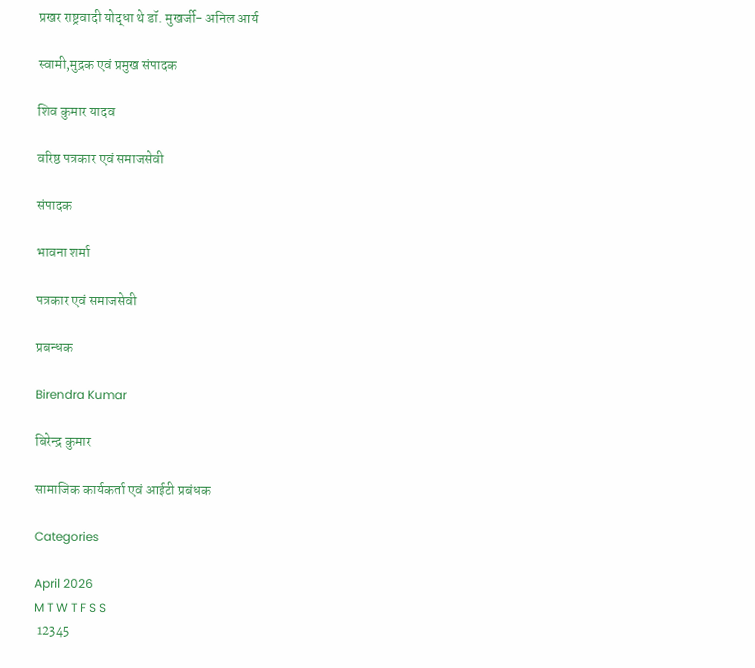प्रखर राष्ट्रवादी योद्धा थे डॉ. मुखर्जी- अनिल आर्य

स्वामी,मुद्रक एवं प्रमुख संपादक

शिव कुमार यादव

वरिष्ठ पत्रकार एवं समाजसेवी

संपादक

भावना शर्मा

पत्रकार एवं समाजसेवी

प्रबन्धक

Birendra Kumar

बिरेन्द्र कुमार

सामाजिक कार्यकर्ता एवं आईटी प्रबंधक

Categories

April 2026
M T W T F S S
 12345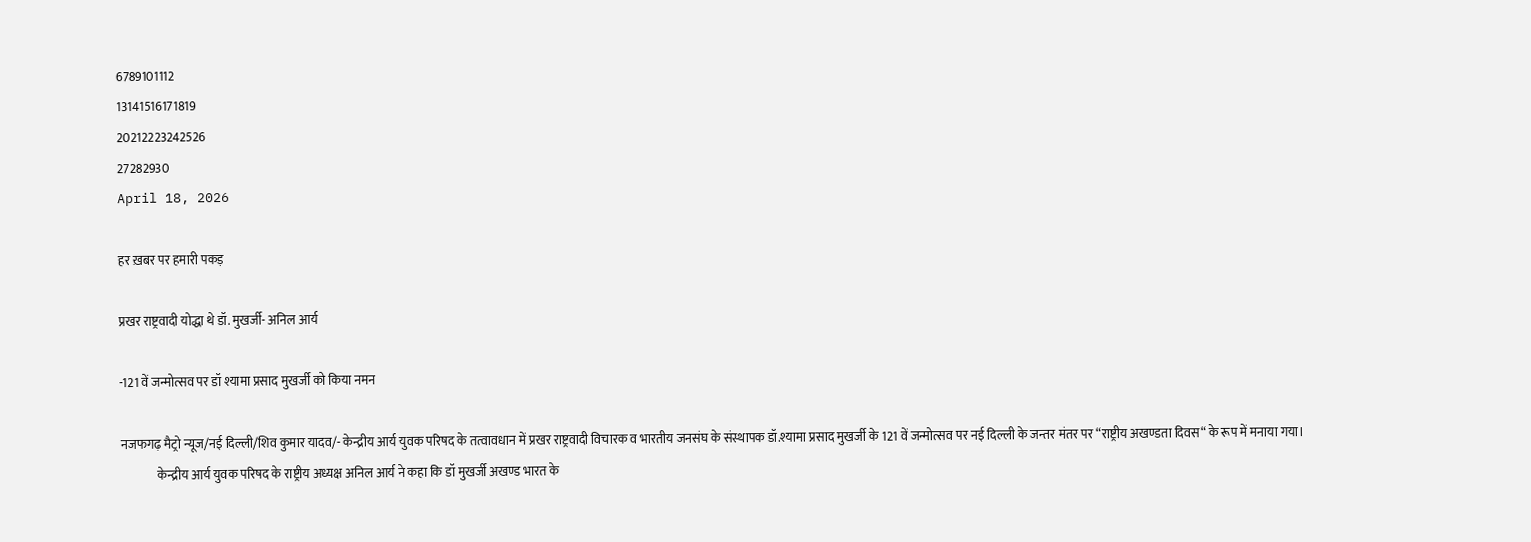6789101112
13141516171819
20212223242526
27282930
April 18, 2026

हर ख़बर पर हमारी पकड़

प्रखर राष्ट्रवादी योद्धा थे डॉ. मुखर्जी- अनिल आर्य

-121 वें जन्मोत्सव पर डॉ श्यामा प्रसाद मुखर्जी को किया नमन

नजफगढ़ मैट्रो न्यूज/नई दिल्ली/शिव कुमार यादव/- केन्द्रीय आर्य युवक परिषद के तत्वावधान में प्रखर राष्ट्रवादी विचारक व भारतीय जनसंघ के संस्थापक डॉ.श्यामा प्रसाद मुखर्जी के 121 वें जन्मोत्सव पर नई दिल्ली के जन्तर मंतर पर “राष्ट्रीय अखण्डता दिवस“ के रूप में मनाया गया।
               केन्द्रीय आर्य युवक परिषद के राष्ट्रीय अध्यक्ष अनिल आर्य ने कहा कि डॉ मुखर्जी अखण्ड भारत के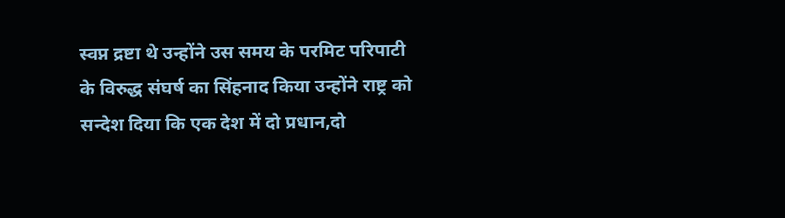स्वप्न द्रष्टा थे उन्होंने उस समय के परमिट परिपाटी के विरुद्ध संघर्ष का सिंहनाद किया उन्होंने राष्ट्र को सन्देश दिया कि एक देश में दो प्रधान,दो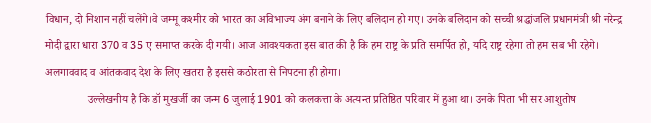विधान, दो निशान नहीं चलेंगे।वे जम्मू कश्मीर को भारत का अविभाज्य अंग बनाने के लिए बलिदान हो गए। उनके बलिदान को सच्ची श्रद्धांजलि प्रधानमंत्री श्री नरेन्द्र मोदी द्वारा धारा 370 व 35 ए समाप्त करके दी गयी। आज आवश्यकता इस बात की है कि हम राष्ट्र के प्रति समर्पित हो, यदि राष्ट्र रहेगा तो हम सब भी रहेगे। अलगाववाद व आंतकवाद देश के लिए खतरा है इससे कठोरता से निपटना ही होगा।
               उल्लेखनीय है कि डॉ मुखर्जी का जन्म 6 जुलाई 1901 को कलकत्ता के अत्यन्त प्रतिष्ठित परिवार में हुआ था। उनके पिता भी सर आशुतोष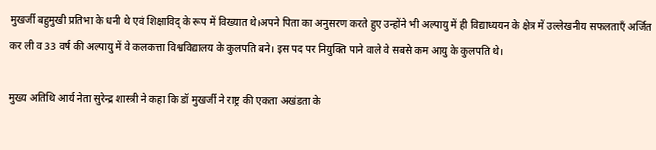मुखर्जी बहुमुखी प्रतिभा के धनी थे एवं शिक्षाविद् के रूप में विख्यात थे।अपने पिता का अनुसरण करते हुए उन्होंने भी अल्पायु में ही विद्याध्ययन के क्षेत्र में उल्लेखनीय सफलताएँ अर्जित कर ली व 33 वर्ष की अल्पायु में वे कलकत्ता विश्वविद्यालय के कुलपति बने। इस पद पर नियुक्ति पाने वाले वे सबसे कम आयु के कुलपति थे।

मुख्य अतिथि आर्य नेता सुरेन्द्र शास्त्री ने कहा कि डॉ मुखर्जी ने राष्ट्र की एकता अखंडता के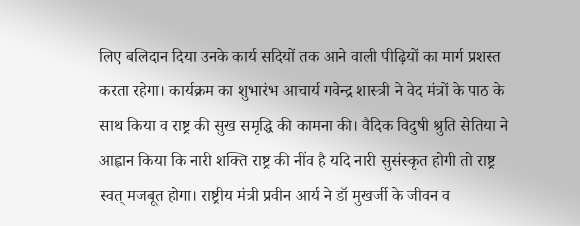लिए बलिदान दिया उनके कार्य सदियों तक आने वाली पीढ़ियों का मार्ग प्रशस्त करता रहेगा। कार्यक्रम का शुभारंभ आचार्य गवेन्द्र शास्त्री ने वेद मंत्रों के पाठ के साथ किया व राष्ट्र की सुख समृद्धि की कामना की। वैदिक विदुषी श्रुति सेतिया ने आह्वान किया कि नारी शक्ति राष्ट्र की नींव है यदि नारी सुसंस्कृत होगी तो राष्ट्र स्वत् मजबूत होगा। राष्ट्रीय मंत्री प्रवीन आर्य ने डॉ मुखर्जी के जीवन व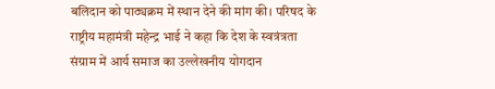बलिदान को पाठ्यक्रम में स्थान देने की मांग की। परिषद के राष्ट्रीय महामंत्री महेन्द्र भाई ने कहा कि देश के स्वत्रंत्रता संग्राम में आर्य समाज का उल्लेखनीय योगदान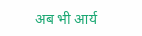अब भी आर्य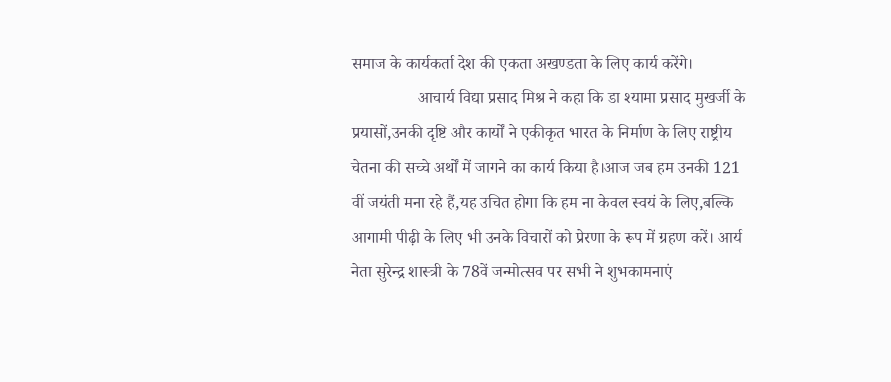समाज के कार्यकर्ता देश की एकता अखण्डता के लिए कार्य करेंगे।
                आचार्य विद्या प्रसाद मिश्र ने कहा कि डा श्यामा प्रसाद मुखर्जी के प्रयासों,उनकी दृष्टि और कार्यों ने एकीकृत भारत के निर्माण के लिए राष्ट्रीय चेतना की सच्चे अर्थों में जागने का कार्य किया है।आज जब हम उनकी 121 वीं जयंती मना रहे हैं,यह उचित होगा कि हम ना केवल स्वयं के लिए,बल्कि आगामी पीढ़ी के लिए भी उनके विचारों को प्रेरणा के रूप में ग्रहण करें। आर्य नेता सुरेन्द्र शास्त्री के 78वें जन्मोत्सव पर सभी ने शुभकामनाएं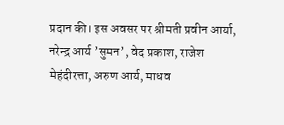प्रदान की। इस अवसर पर श्रीमती प्रवीन आर्या, नरेन्द्र आर्य ’सुमन’, वेद प्रकाश, राजेश मेहंदीरत्ता, अरुण आर्य, माधव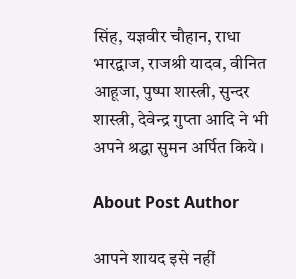सिंह, यज्ञवीर चौहान, राधा भारद्वाज, राजश्री यादव, वीनित आहूजा, पुष्पा शास्त्री, सुन्दर शास्त्री, देवेन्द्र गुप्ता आदि ने भी अपने श्रद्धा सुमन अर्पित किये ।

About Post Author

आपने शायद इसे नहीं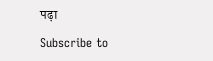पढ़ा

Subscribe to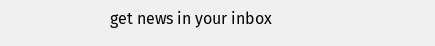get news in your inbox